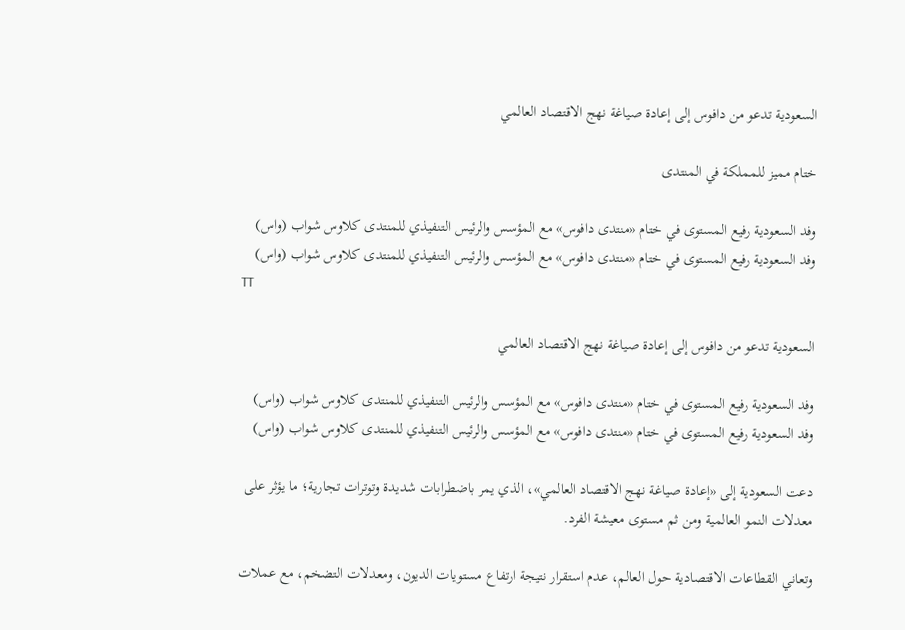السعودية تدعو من دافوس إلى إعادة صياغة نهج الاقتصاد العالمي

ختام مميز للمملكة في المنتدى

وفد السعودية رفيع المستوى في ختام «منتدى دافوس» مع المؤسس والرئيس التنفيذي للمنتدى كلاوس شواب (واس)
وفد السعودية رفيع المستوى في ختام «منتدى دافوس» مع المؤسس والرئيس التنفيذي للمنتدى كلاوس شواب (واس)
TT

السعودية تدعو من دافوس إلى إعادة صياغة نهج الاقتصاد العالمي

وفد السعودية رفيع المستوى في ختام «منتدى دافوس» مع المؤسس والرئيس التنفيذي للمنتدى كلاوس شواب (واس)
وفد السعودية رفيع المستوى في ختام «منتدى دافوس» مع المؤسس والرئيس التنفيذي للمنتدى كلاوس شواب (واس)

دعت السعودية إلى «إعادة صياغة نهج الاقتصاد العالمي»، الذي يمر باضطرابات شديدة وتوترات تجارية؛ ما يؤثر على معدلات النمو العالمية ومن ثم مستوى معيشة الفرد.

وتعاني القطاعات الاقتصادية حول العالم، عدم استقرار نتيجة ارتفاع مستويات الديون، ومعدلات التضخم، مع عملات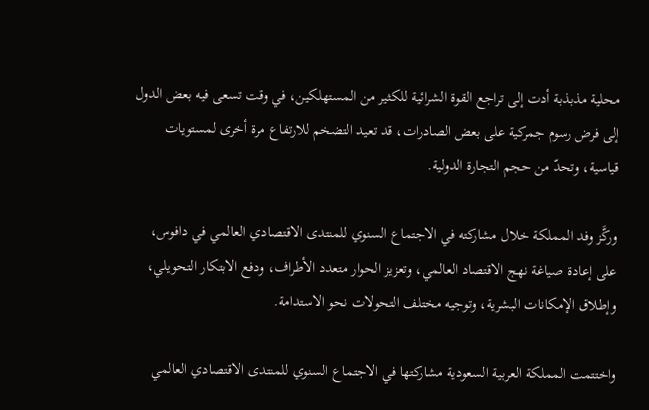محلية مذبذبة أدت إلى تراجع القوة الشرائية للكثير من المستهلكين، في وقت تسعى فيه بعض الدول إلى فرض رسوم جمركية على بعض الصادرات، قد تعيد التضخم للارتفاع مرة أخرى لمستويات قياسية، وتحدّ من حجم التجارة الدولية.

وركَّز وفد المملكة خلال مشاركته في الاجتماع السنوي للمنتدى الاقتصادي العالمي في دافوس، على إعادة صياغة نهج الاقتصاد العالمي، وتعزيز الحوار متعدد الأطراف، ودفع الابتكار التحويلي، وإطلاق الإمكانات البشرية، وتوجيه مختلف التحولات نحو الاستدامة.

واختتمت المملكة العربية السعودية مشاركتها في الاجتماع السنوي للمنتدى الاقتصادي العالمي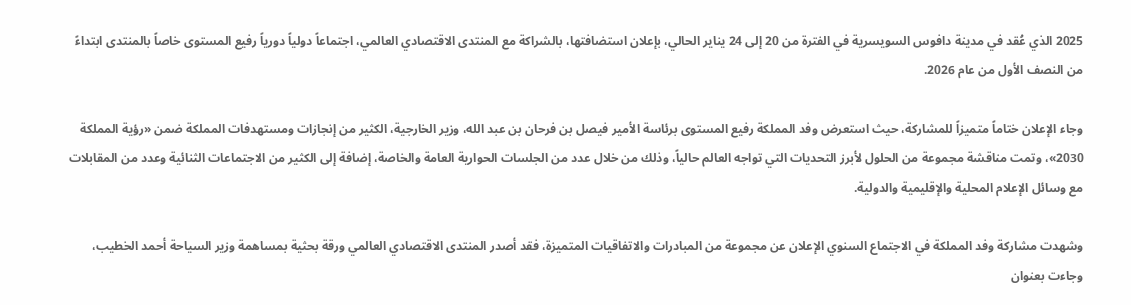2025 الذي عُقد في مدينة دافوس السويسرية في الفترة من 20 إلى 24 يناير الحالي، بإعلان استضافتها، بالشراكة مع المنتدى الاقتصادي العالمي، اجتماعاً دولياً دورياً رفيع المستوى خاصاً بالمنتدى ابتداءً من النصف الأول من عام 2026.

وجاء الإعلان ختاماً متميزاً للمشاركة، حيث استعرض وفد المملكة رفيع المستوى برئاسة الأمير فيصل بن فرحان بن عبد الله، وزير الخارجية، الكثير من إنجازات ومستهدفات المملكة ضمن «رؤية المملكة 2030»، وتمت مناقشة مجموعة من الحلول لأبرز التحديات التي تواجه العالم حالياً، وذلك من خلال عدد من الجلسات الحوارية العامة والخاصة، إضافة إلى الكثير من الاجتماعات الثنائية وعدد من المقابلات مع وسائل الإعلام المحلية والإقليمية والدولية.

وشهدت مشاركة وفد المملكة في الاجتماع السنوي الإعلان عن مجموعة من المبادرات والاتفاقيات المتميزة، فقد أصدر المنتدى الاقتصادي العالمي ورقة بحثية بمساهمة وزير السياحة أحمد الخطيب، وجاءت بعنوان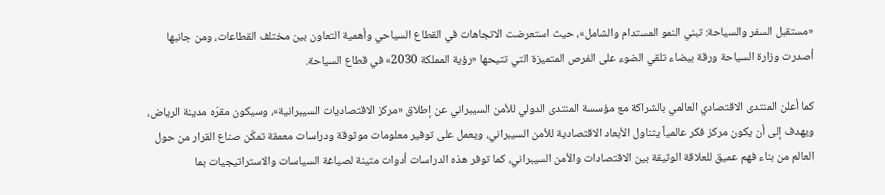«مستقبل السفر والسياحة: تبني النمو المستدام والشامل»، حيث استعرضت الاتجاهات في القطاع السياحي وأهمية التعاون بين مختلف القطاعات، ومن جانبها أصدرت وزارة السياحة ورقة بيضاء تلقي الضوء على الفرص المتميزة التي تتيحها «رؤية المملكة 2030» في قطاع السياحة.

كما أعلن المنتدى الاقتصادي العالمي بالشراكة مع مؤسسة المنتدى الدولي للأمن السيبراني عن إطلاق «مركز الاقتصاديات السيبرانية»، وسيكون مقرّه مدينة الرياض، ويهدف إلى أن يكون مركز فكر عالمياً يتناول الأبعاد الاقتصادية للأمن السيبراني، ويعمل على توفير معلومات موثوقة ودراسات معمقة تمكّن صناع القرار من حول العالم من بناء فهم عميق للعلاقة الوثيقة بين الاقتصادات والأمن السيبراني، كما توفر هذه الدراسات أدوات متينة لصياغة السياسات والاستراتيجيات بما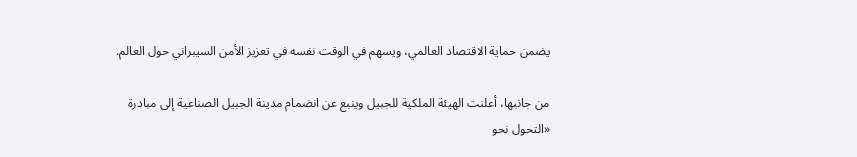يضمن حماية الاقتصاد العالمي، ويسهم في الوقت نفسه في تعزيز الأمن السيبراني حول العالم.

من جانبها، أعلنت الهيئة الملكية للجبيل وينبع عن انضمام مدينة الجبيل الصناعية إلى مبادرة «التحول نحو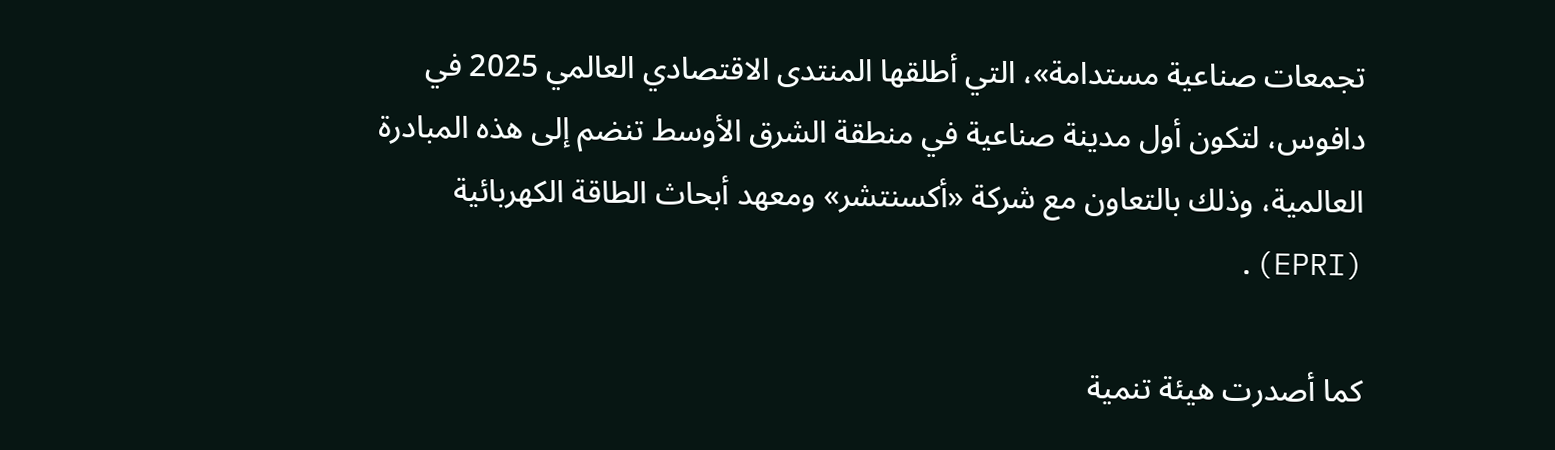تجمعات صناعية مستدامة»، التي أطلقها المنتدى الاقتصادي العالمي 2025 في دافوس، لتكون أول مدينة صناعية في منطقة الشرق الأوسط تنضم إلى هذه المبادرة العالمية، وذلك بالتعاون مع شركة «أكسنتشر» ومعهد أبحاث الطاقة الكهربائية (EPRI).

كما أصدرت هيئة تنمية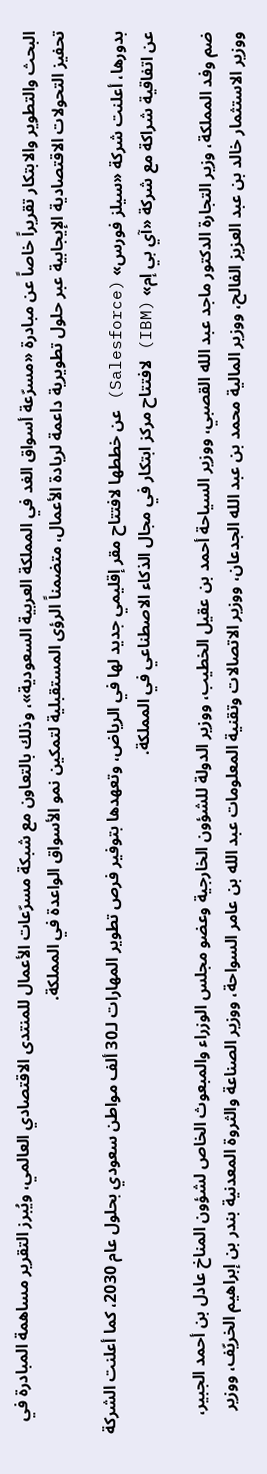البحث والتطوير والابتكار تقريراً خاصاً عن مبادرة «مسرّعة أسواق الغد في المملكة العربية السعودية»، وذلك بالتعاون مع شبكة مسرّعات الأعمال للمنتدى الاقتصادي العالمي، ويُبرز التقرير مساهمة المبادرة في تحفيز التحولات الاقتصادية الإيجابية عبر حلول تطويرية داعمة لريادة الأعمال، متضمناً الرؤى المستقبلية لتمكين نمو الأسواق الواعدة في المملكة.

بدورها، أعلنت شركة «سيلز فورس» (Salesforce) عن خططها لافتتاح مقر إقليمي جديد لها في الرياض، وتعهدها بتوفير فرص تطوير المهارات لـ30 ألف مواطن سعودي بحلول عام 2030، كما أعلنت الشركة عن اتفاقية شراكة مع شركة «آي بي إم» (IBM) لافتتاح مركز ابتكار في مجال الذكاء الاصطناعي في المملكة.

ضم وفد المملكة، وزير التجارة الدكتور ماجد عبد الله القصبي، ووزير السياحة أحمد بن عقيل الخطيب، ووزير الدولة للشؤون الخارجية وعضو مجلس الوزراء والمبعوث الخاص لشؤون المناخ عادل بن أحمد الجبير، ووزير الاستثمار خالد بن عبد العزيز الفالح، ووزير المالية محمد بن عبد الله الجدعان، ووزير الاتصالات وتقنية المعلومات عبد الله بن عامر السواحة، ووزير الصناعة والثروة المعدنية بندر بن إبراهيم الخريّف، ووزير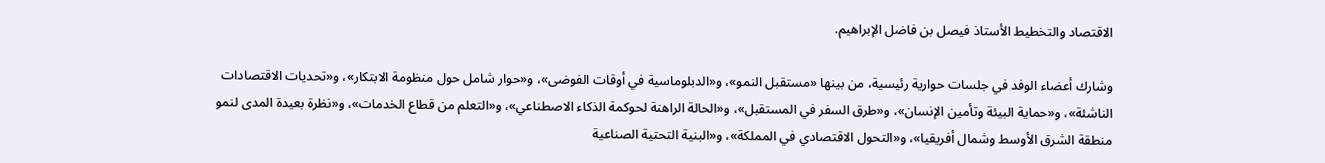الاقتصاد والتخطيط الأستاذ فيصل بن فاضل الإبراهيم.

وشارك أعضاء الوفد في جلسات حوارية رئيسية، من بينها «مستقبل النمو»، و«الدبلوماسية في أوقات الفوضى»، و«حوار شامل حول منظومة الابتكار»، و«تحديات الاقتصادات الناشئة»، و«حماية البيئة وتأمين الإنسان»، و«طرق السفر في المستقبل»، و«الحالة الراهنة لحوكمة الذكاء الاصطناعي»، و«التعلم من قطاع الخدمات»، و«نظرة بعيدة المدى لنمو منطقة الشرق الأوسط وشمال أفريقيا»، و«التحول الاقتصادي في المملكة»، و«البنية التحتية الصناعية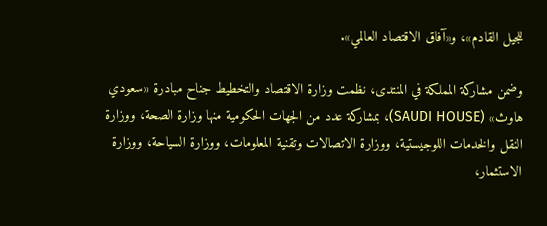للجيل القادم»، و«آفاق الاقتصاد العالمي».

وضمن مشاركة المملكة في المنتدى، نظمت وزارة الاقتصاد والتخطيط جناح مبادرة «سعودي هاوث» (SAUDI HOUSE)، بمشاركة عدد من الجهات الحكومية منها وزارة الصحة، ووزارة النقل والخدمات اللوجيستية، ووزارة الاتصالات وتقنية المعلومات، ووزارة السياحة، ووزارة الاستثمار،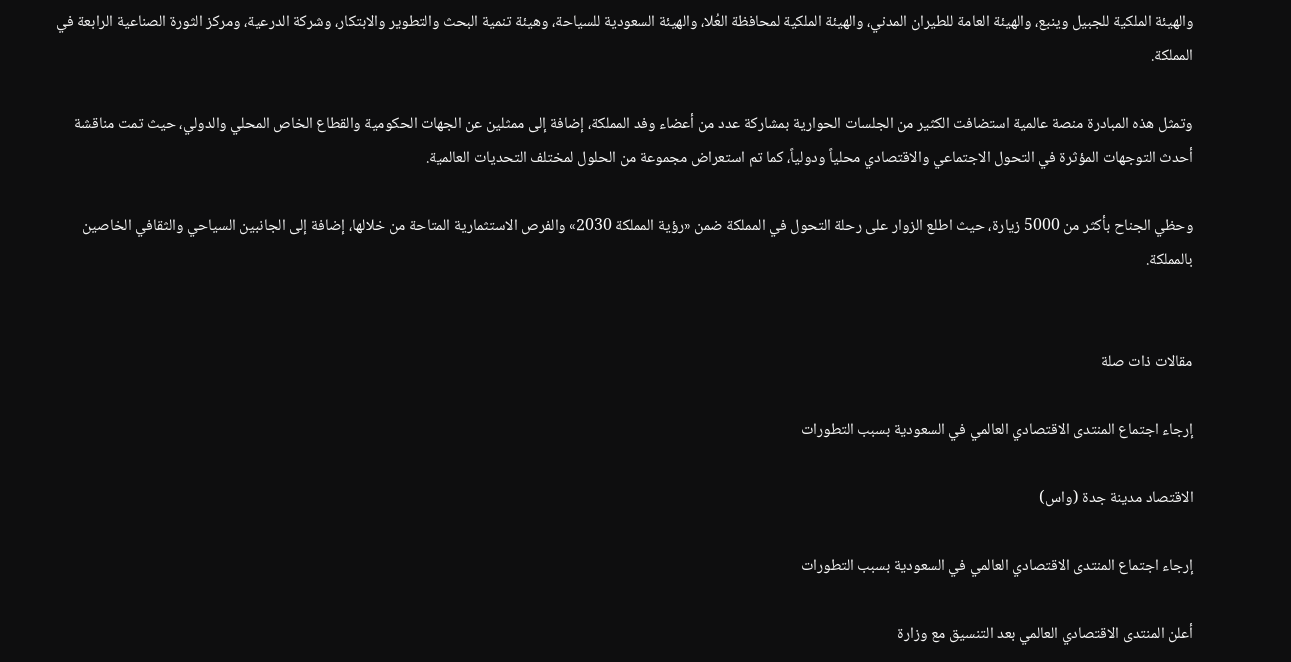والهيئة الملكية للجبيل وينبع، والهيئة العامة للطيران المدني، والهيئة الملكية لمحافظة العُلا، والهيئة السعودية للسياحة، وهيئة تنمية البحث والتطوير والابتكار، وشركة الدرعية، ومركز الثورة الصناعية الرابعة في المملكة.

وتمثل هذه المبادرة منصة عالمية استضافت الكثير من الجلسات الحوارية بمشاركة عدد من أعضاء وفد المملكة، إضافة إلى ممثلين عن الجهات الحكومية والقطاع الخاص المحلي والدولي، حيث تمت مناقشة أحدث التوجهات المؤثرة في التحول الاجتماعي والاقتصادي محلياً ودولياً، كما تم استعراض مجموعة من الحلول لمختلف التحديات العالمية.

وحظي الجناح بأكثر من 5000 زيارة، حيث اطلع الزوار على رحلة التحول في المملكة ضمن «رؤية المملكة 2030» والفرص الاستثمارية المتاحة من خلالها، إضافة إلى الجانبين السياحي والثقافي الخاصين بالمملكة.


مقالات ذات صلة

إرجاء اجتماع المنتدى الاقتصادي العالمي في السعودية بسبب التطورات

الاقتصاد مدينة جدة (واس)

إرجاء اجتماع المنتدى الاقتصادي العالمي في السعودية بسبب التطورات

أعلن المنتدى الاقتصادي العالمي بعد التنسيق مع وزارة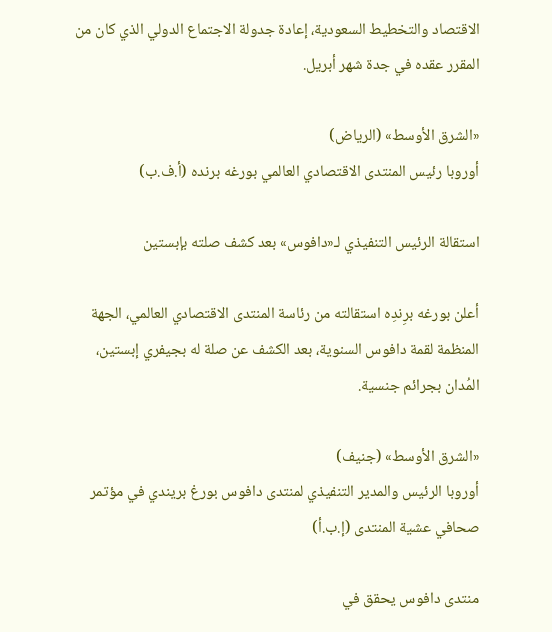الاقتصاد والتخطيط السعودية، إعادة جدولة الاجتماع الدولي الذي كان من المقرر عقده في جدة شهر أبريل.

«الشرق الأوسط» (الرياض)
أوروبا رئيس المنتدى الاقتصادي العالمي بورغه برنده (أ.ف.ب)

استقالة الرئيس التنفيذي لـ«دافوس» بعد كشف صلته بإبستين

أعلن بورغه برِندِه استقالته من رئاسة المنتدى الاقتصادي العالمي، الجهة المنظمة لقمة دافوس السنوية، بعد الكشف عن صلة له بجيفري إبستين، المُدان بجرائم جنسية.

«الشرق الأوسط» (جنيف)
أوروبا الرئيس والمدير التنفيذي لمنتدى دافوس بورغ بريندي في مؤتمر صحافي عشية المنتدى (إ.ب.أ)

منتدى دافوس يحقق في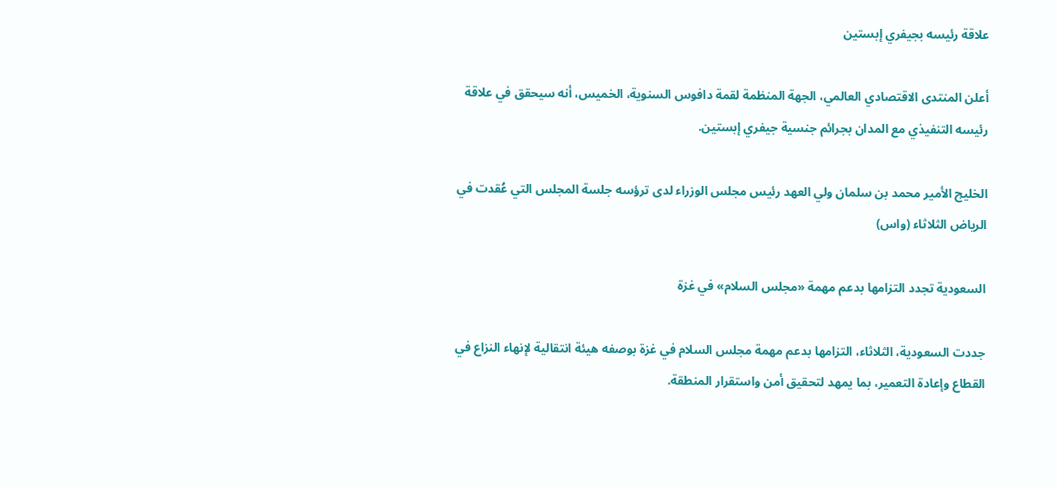علاقة رئيسه بجيفري إبستين

أعلن المنتدى الاقتصادي العالمي، الجهة المنظمة لقمة دافوس السنوية، الخميس، أنه سيحقق في علاقة رئيسه التنفيذي مع المدان بجرائم جنسية جيفري إبستين.

الخليج الأمير محمد بن سلمان ولي العهد رئيس مجلس الوزراء لدى ترؤسه جلسة المجلس التي عُقدت في الرياض الثلاثاء (واس)

السعودية تجدد التزامها بدعم مهمة «مجلس السلام» في غزة

جددت السعودية، الثلاثاء، التزامها بدعم مهمة مجلس السلام في غزة بوصفه هيئة انتقالية لإنهاء النزاع في القطاع وإعادة التعمير، بما يمهد لتحقيق أمن واستقرار المنطقة.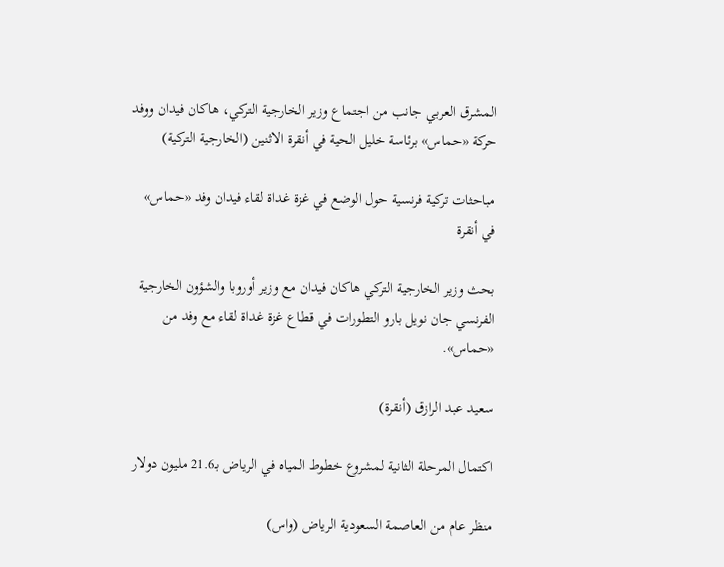المشرق العربي جانب من اجتماع وزير الخارجية التركي، هاكان فيدان ووفد حركة «حماس» برئاسة خليل الحية في أنقرة الاثنين (الخارجية التركية)

مباحثات تركية فرنسية حول الوضع في غزة غداة لقاء فيدان وفد «حماس» في أنقرة

بحث وزير الخارجية التركي هاكان فيدان مع وزير أوروبا والشؤون الخارجية الفرنسي جان نويل بارو التطورات في قطاع غزة غداة لقاء مع وفد من «حماس».

سعيد عبد الرازق (أنقرة)

اكتمال المرحلة الثانية لمشروع خطوط المياه في الرياض بـ21.6 مليون دولار

منظر عام من العاصمة السعودية الرياض (واس)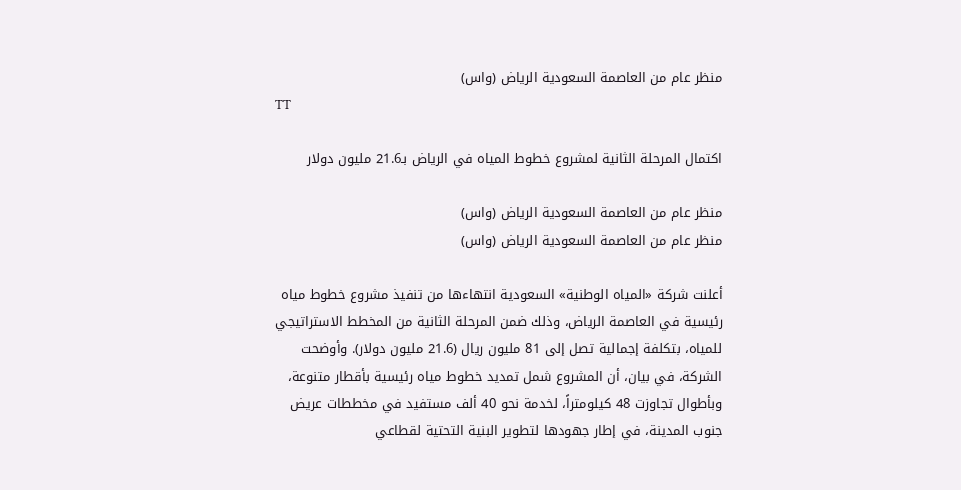منظر عام من العاصمة السعودية الرياض (واس)
TT

اكتمال المرحلة الثانية لمشروع خطوط المياه في الرياض بـ21.6 مليون دولار

منظر عام من العاصمة السعودية الرياض (واس)
منظر عام من العاصمة السعودية الرياض (واس)

أعلنت شركة «المياه الوطنية» السعودية انتهاءها من تنفيذ مشروع خطوط مياه رئيسية في العاصمة الرياض، وذلك ضمن المرحلة الثانية من المخطط الاستراتيجي للمياه، بتكلفة إجمالية تصل إلى 81 مليون ريال (21.6 مليون دولار). وأوضحت الشركة، في بيان، أن المشروع شمل تمديد خطوط مياه رئيسية بأقطار متنوعة، وبأطوال تجاوزت 48 كيلومتراً، لخدمة نحو 40 ألف مستفيد في مخططات عريض جنوب المدينة، في إطار جهودها لتطوير البنية التحتية لقطاعي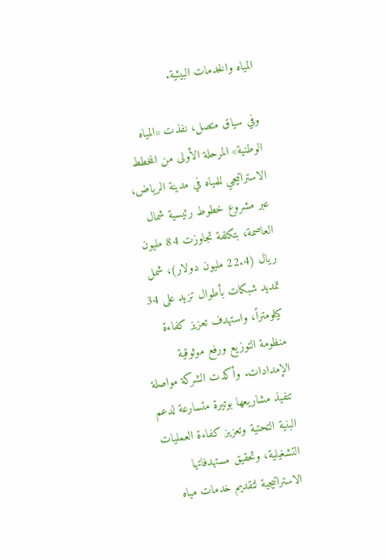المياه والخدمات البيئية.

وفي سياق متصل، نفذت «المياه الوطنية» المرحلة الأولى من المخطط الاستراتيجي للمياه في مدينة الرياض، عبر مشروع خطوط رئيسية شمال العاصمة، بتكلفة تجاوزت 84 مليون ريال (22.4 مليون دولار)، شمل تمديد شبكات بأطوال تزيد على 34 كيلومتراً، واستهدف تعزيز كفاءة منظومة التوزيع ورفع موثوقية الإمدادات. وأكدت الشركة مواصلة تنفيذ مشاريعها بوتيرة متسارعة لدعم البنية التحتية وتعزيز كفاءة العمليات التشغيلية، وتحقيق مستهدفاتها الاستراتيجية لتقديم خدمات مياه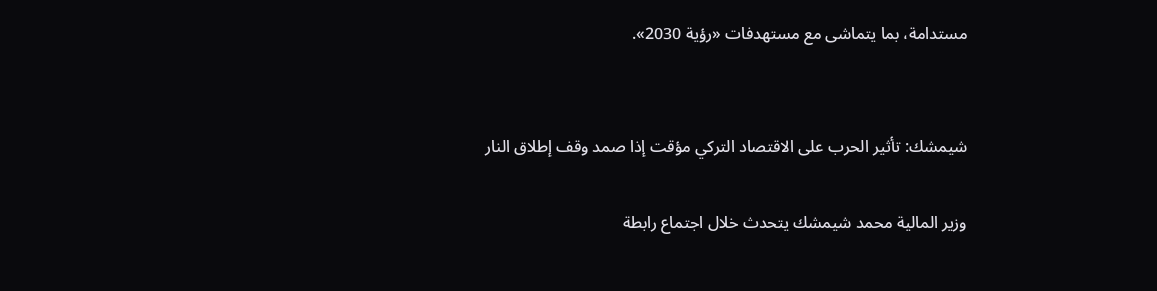مستدامة، بما يتماشى مع مستهدفات «رؤية 2030».


شيمشك: تأثير الحرب على الاقتصاد التركي مؤقت إذا صمد وقف إطلاق النار

وزير المالية محمد شيمشك يتحدث خلال اجتماع رابطة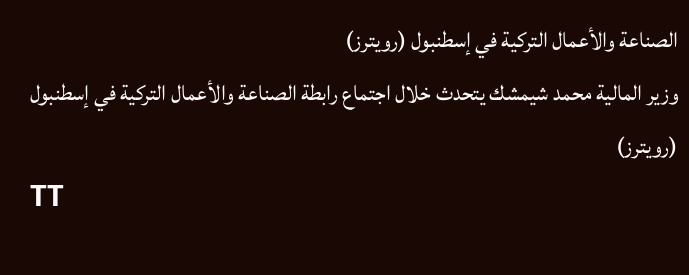الصناعة والأعمال التركية في إسطنبول (رويترز)
وزير المالية محمد شيمشك يتحدث خلال اجتماع رابطة الصناعة والأعمال التركية في إسطنبول (رويترز)
TT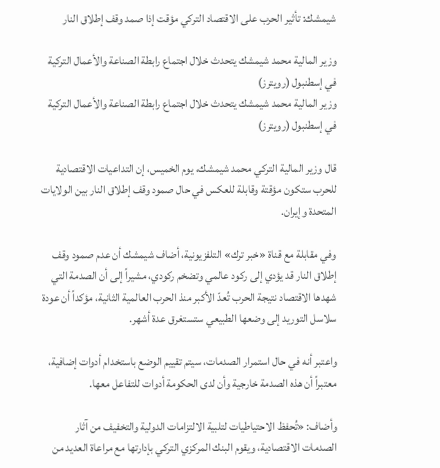شيمشك: تأثير الحرب على الاقتصاد التركي مؤقت إذا صمد وقف إطلاق النار

وزير المالية محمد شيمشك يتحدث خلال اجتماع رابطة الصناعة والأعمال التركية في إسطنبول (رويترز)
وزير المالية محمد شيمشك يتحدث خلال اجتماع رابطة الصناعة والأعمال التركية في إسطنبول (رويترز)

قال وزير المالية التركي محمد شيمشك، يوم الخميس، إن التداعيات الاقتصادية للحرب ستكون مؤقتة وقابلة للعكس في حال صمود وقف إطلاق النار بين الولايات المتحدة وإيران.

وفي مقابلة مع قناة «خبر ترك» التلفزيونية، أضاف شيمشك أن عدم صمود وقف إطلاق النار قد يؤدي إلى ركود عالمي وتضخم ركودي، مشيراً إلى أن الصدمة التي شهدها الاقتصاد نتيجة الحرب تُعدّ الأكبر منذ الحرب العالمية الثانية، مؤكداً أن عودة سلاسل التوريد إلى وضعها الطبيعي ستستغرق عدة أشهر.

واعتبر أنه في حال استمرار الصدمات، سيتم تقييم الوضع باستخدام أدوات إضافية، معتبراً أن هذه الصدمة خارجية وأن لدى الحكومة أدوات للتفاعل معها.

وأضاف: «تُحفظ الاحتياطيات لتلبية الالتزامات الدولية والتخفيف من آثار الصدمات الاقتصادية، ويقوم البنك المركزي التركي بإدارتها مع مراعاة العديد من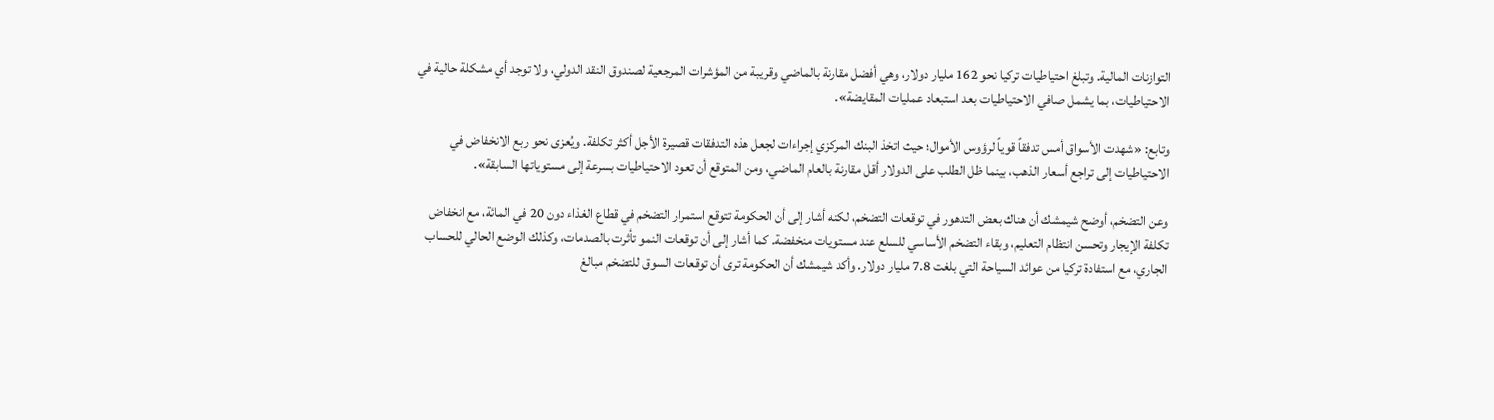التوازنات المالية. وتبلغ احتياطيات تركيا نحو 162 مليار دولار، وهي أفضل مقارنة بالماضي وقريبة من المؤشرات المرجعية لصندوق النقد الدولي، ولا توجد أي مشكلة حالية في الاحتياطيات، بما يشمل صافي الاحتياطيات بعد استبعاد عمليات المقايضة».

وتابع: «شهدت الأسواق أمس تدفقاً قوياً لرؤوس الأموال؛ حيث اتخذ البنك المركزي إجراءات لجعل هذه التدفقات قصيرة الأجل أكثر تكلفة. ويُعزى نحو ربع الانخفاض في الاحتياطيات إلى تراجع أسعار الذهب، بينما ظل الطلب على الدولار أقل مقارنة بالعام الماضي، ومن المتوقع أن تعود الاحتياطيات بسرعة إلى مستوياتها السابقة».

وعن التضخم، أوضح شيمشك أن هناك بعض التدهور في توقعات التضخم، لكنه أشار إلى أن الحكومة تتوقع استمرار التضخم في قطاع الغذاء دون 20 في المائة، مع انخفاض تكلفة الإيجار وتحسن انتظام التعليم، وبقاء التضخم الأساسي للسلع عند مستويات منخفضة. كما أشار إلى أن توقعات النمو تأثرت بالصدمات، وكذلك الوضع الحالي للحساب الجاري، مع استفادة تركيا من عوائد السياحة التي بلغت 7.8 مليار دولار. وأكد شيمشك أن الحكومة ترى أن توقعات السوق للتضخم مبالغ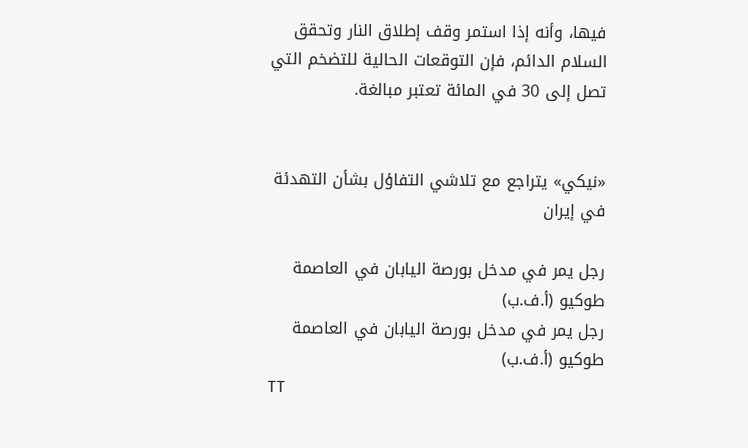فيها، وأنه إذا استمر وقف إطلاق النار وتحقق السلام الدائم، فإن التوقعات الحالية للتضخم التي تصل إلى 30 في المائة تعتبر مبالغة.


«نيكي» يتراجع مع تلاشي التفاؤل بشأن التهدئة في إيران

رجل يمر في مدخل بورصة اليابان في العاصمة طوكيو (أ.ف.ب)
رجل يمر في مدخل بورصة اليابان في العاصمة طوكيو (أ.ف.ب)
TT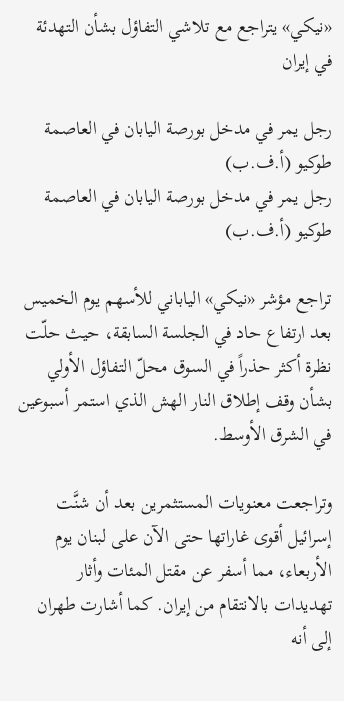«نيكي» يتراجع مع تلاشي التفاؤل بشأن التهدئة في إيران

رجل يمر في مدخل بورصة اليابان في العاصمة طوكيو (أ.ف.ب)
رجل يمر في مدخل بورصة اليابان في العاصمة طوكيو (أ.ف.ب)

تراجع مؤشر «نيكي» الياباني للأسهم يوم الخميس بعد ارتفاع حاد في الجلسة السابقة، حيث حلّت نظرة أكثر حذراً في السوق محلّ التفاؤل الأولي بشأن وقف إطلاق النار الهش الذي استمر أسبوعين في الشرق الأوسط.

وتراجعت معنويات المستثمرين بعد أن شنَّت إسرائيل أقوى غاراتها حتى الآن على لبنان يوم الأربعاء، مما أسفر عن مقتل المئات وأثار تهديدات بالانتقام من إيران. كما أشارت طهران إلى أنه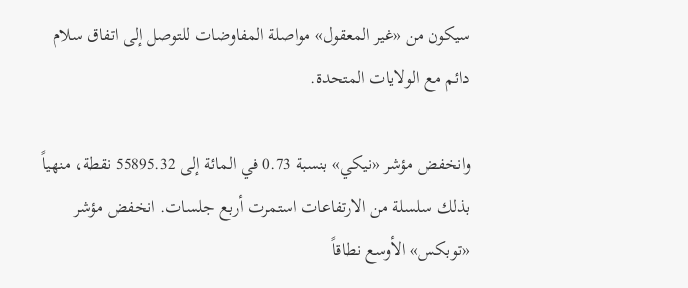سيكون من «غير المعقول» مواصلة المفاوضات للتوصل إلى اتفاق سلام دائم مع الولايات المتحدة.

وانخفض مؤشر «نيكي» بنسبة 0.73 في المائة إلى 55895.32 نقطة، منهياً بذلك سلسلة من الارتفاعات استمرت أربع جلسات. انخفض مؤشر «توبكس» الأوسع نطاقاً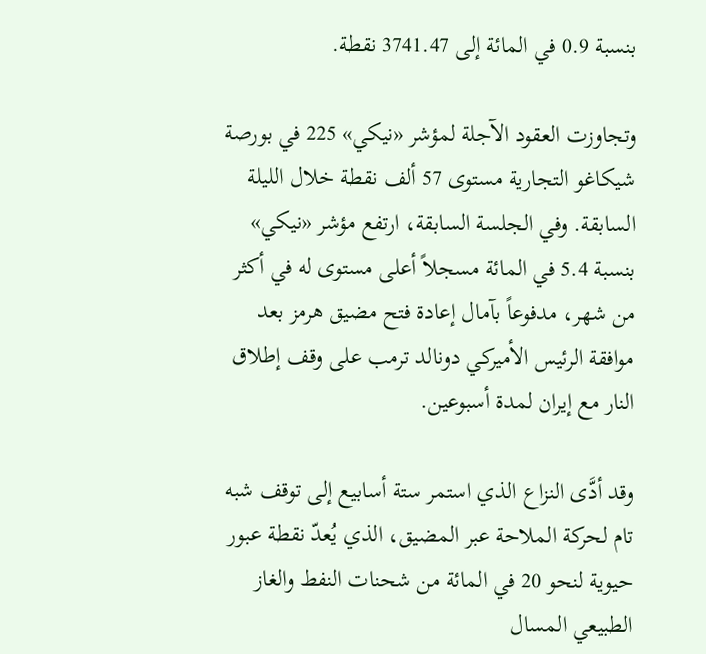بنسبة 0.9 في المائة إلى 3741.47 نقطة.

وتجاوزت العقود الآجلة لمؤشر «نيكي» 225 في بورصة شيكاغو التجارية مستوى 57 ألف نقطة خلال الليلة السابقة. وفي الجلسة السابقة، ارتفع مؤشر «نيكي» بنسبة 5.4 في المائة مسجلاً أعلى مستوى له في أكثر من شهر، مدفوعاً بآمال إعادة فتح مضيق هرمز بعد موافقة الرئيس الأميركي دونالد ترمب على وقف إطلاق النار مع إيران لمدة أسبوعين.

وقد أدَّى النزاع الذي استمر ستة أسابيع إلى توقف شبه تام لحركة الملاحة عبر المضيق، الذي يُعدّ نقطة عبور حيوية لنحو 20 في المائة من شحنات النفط والغاز الطبيعي المسال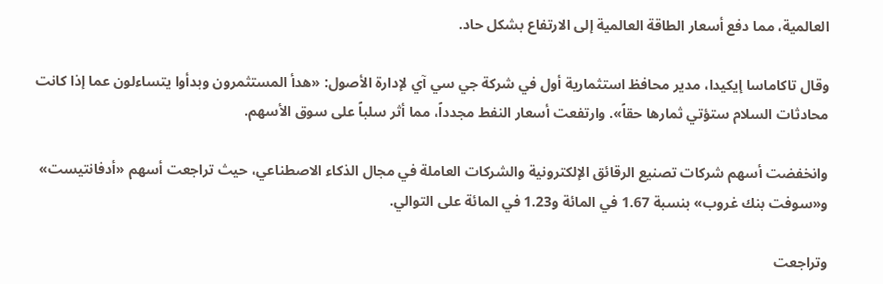العالمية، مما دفع أسعار الطاقة العالمية إلى الارتفاع بشكل حاد.

وقال تاكاماسا إيكيدا، مدير محافظ استثمارية أول في شركة جي سي آي لإدارة الأصول: «هدأ المستثمرون وبدأوا يتساءلون عما إذا كانت محادثات السلام ستؤتي ثمارها حقاً». وارتفعت أسعار النفط مجدداً، مما أثر سلباً على سوق الأسهم.

وانخفضت أسهم شركات تصنيع الرقائق الإلكترونية والشركات العاملة في مجال الذكاء الاصطناعي، حيث تراجعت أسهم «أدفانتيست» و«سوفت بنك غروب» بنسبة 1.67 في المائة و1.23 في المائة على التوالي.

وتراجعت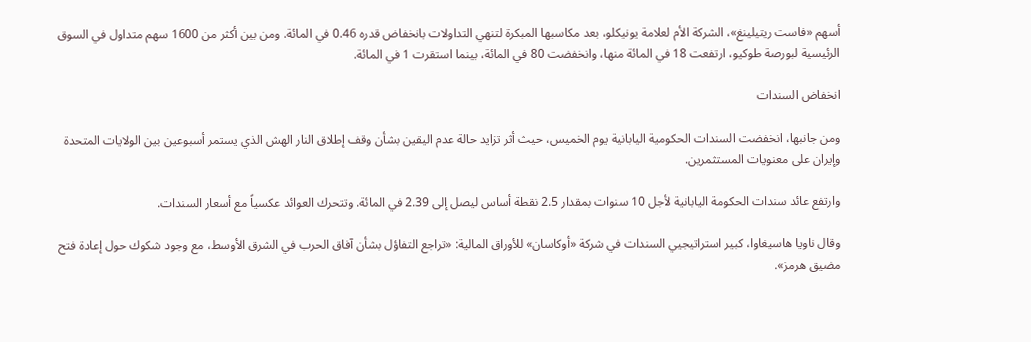أسهم «فاست ريتيلينغ»، الشركة الأم لعلامة يونيكلو، بعد مكاسبها المبكرة لتنهي التداولات بانخفاض قدره 0.46 في المائة. ومن بين أكثر من 1600 سهم متداول في السوق الرئيسية لبورصة طوكيو، ارتفعت 18 في المائة منها، وانخفضت 80 في المائة، بينما استقرت 1 في المائة.

انخفاض السندات

ومن جانبها، انخفضت السندات الحكومية اليابانية يوم الخميس، حيث أثر تزايد حالة عدم اليقين بشأن وقف إطلاق النار الهش الذي يستمر أسبوعين بين الولايات المتحدة وإيران على معنويات المستثمرين.

وارتفع عائد سندات الحكومة اليابانية لأجل 10 سنوات بمقدار 2.5 نقطة أساس ليصل إلى 2.39 في المائة. وتتحرك العوائد عكسياً مع أسعار السندات.

وقال ناويا هاسيغاوا، كبير استراتيجيي السندات في شركة «أوكاسان» للأوراق المالية: «تراجع التفاؤل بشأن آفاق الحرب في الشرق الأوسط، مع وجود شكوك حول إعادة فتح مضيق هرمز».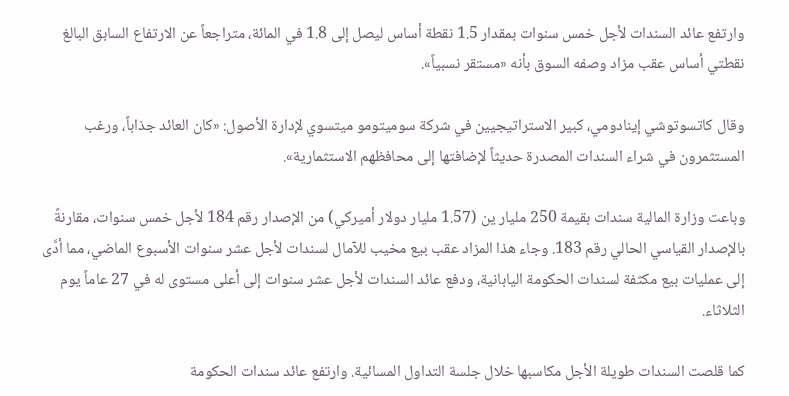وارتفع عائد السندات لأجل خمس سنوات بمقدار 1.5 نقطة أساس ليصل إلى 1.8 في المائة، متراجعاً عن الارتفاع السابق البالغ نقطتي أساس عقب مزاد وصفه السوق بأنه «مستقر نسبياً».

وقال كاتسوتوشي إينادومي، كبير الاستراتيجيين في شركة سوميتومو ميتسوي لإدارة الأصول: «كان العائد جذاباً، ورغب المستثمرون في شراء السندات المصدرة حديثاً لإضافتها إلى محافظهم الاستثمارية».

وباعت وزارة المالية سندات بقيمة 250 مليار ين (1.57 مليار دولار أميركي) من الإصدار رقم 184 لأجل خمس سنوات، مقارنةً بالإصدار القياسي الحالي رقم 183. وجاء هذا المزاد عقب بيع مخيب للآمال لسندات لأجل عشر سنوات الأسبوع الماضي، مما أدَّى إلى عمليات بيع مكثفة لسندات الحكومة اليابانية، ودفع عائد السندات لأجل عشر سنوات إلى أعلى مستوى له في 27 عاماً يوم الثلاثاء.

كما قلصت السندات طويلة الأجل مكاسبها خلال جلسة التداول المسائية. وارتفع عائد سندات الحكومة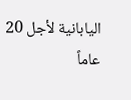اليابانية لأجل 20 عاماً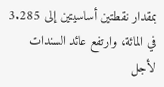بمقدار نقطتين أساسيتين إلى 3.285 في المائة، وارتفع عائد السندات لأجل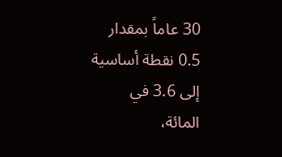30 عاماً بمقدار 0.5 نقطة أساسية إلى 3.6 في المائة،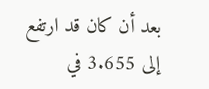بعد أن كان قد ارتفع إلى 3.655 في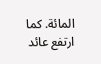المائة. كما ارتفع عائد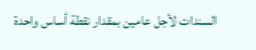السندات لأجل عامين بمقدار نقطة أساس واحدة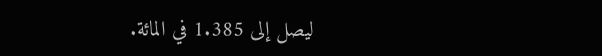ليصل إلى 1.385 في المائة.